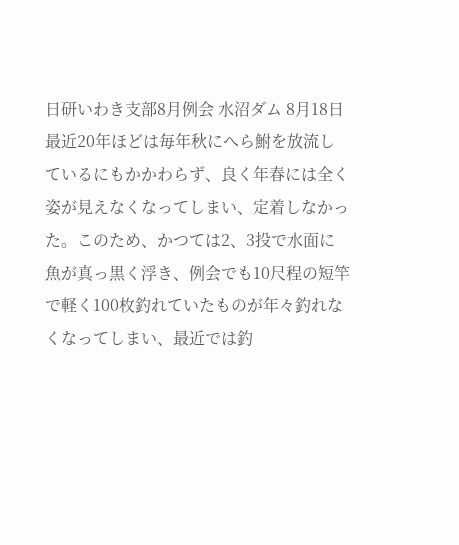日研いわき支部8月例会 水沼ダム 8月18日
最近20年ほどは毎年秋にへら鮒を放流しているにもかかわらず、良く年春には全く姿が見えなくなってしまい、定着しなかった。このため、かつては2、3投で水面に魚が真っ黒く浮き、例会でも10尺程の短竿で軽く100枚釣れていたものが年々釣れなくなってしまい、最近では釣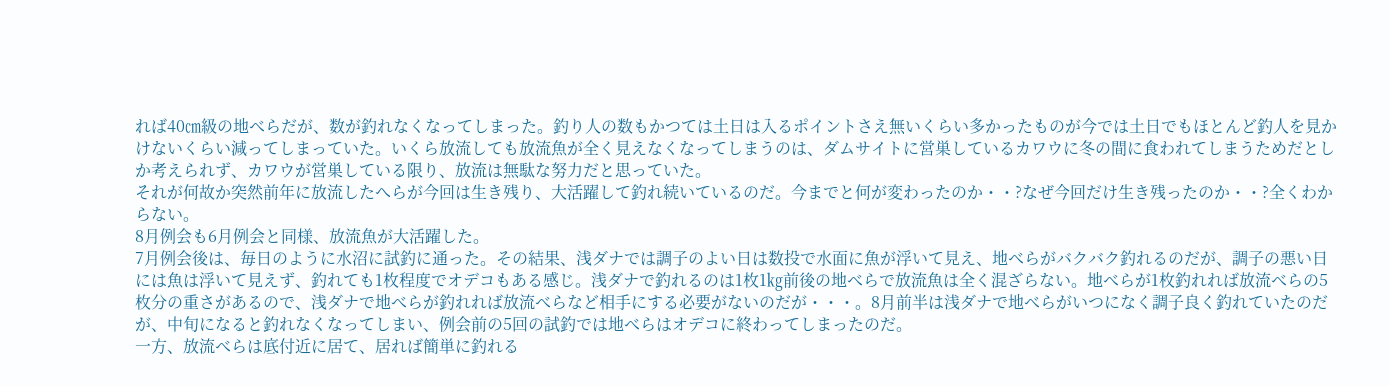れば40㎝級の地べらだが、数が釣れなくなってしまった。釣り人の数もかつては土日は入るポイントさえ無いくらい多かったものが今では土日でもほとんど釣人を見かけないくらい減ってしまっていた。いくら放流しても放流魚が全く見えなくなってしまうのは、ダムサイトに営巣しているカワウに冬の間に食われてしまうためだとしか考えられず、カワウが営巣している限り、放流は無駄な努力だと思っていた。
それが何故か突然前年に放流したへらが今回は生き残り、大活躍して釣れ続いているのだ。今までと何が変わったのか・・?なぜ今回だけ生き残ったのか・・?全くわからない。
8月例会も6月例会と同様、放流魚が大活躍した。
7月例会後は、毎日のように水沼に試釣に通った。その結果、浅ダナでは調子のよい日は数投で水面に魚が浮いて見え、地べらがバクバク釣れるのだが、調子の悪い日には魚は浮いて見えず、釣れても1枚程度でオデコもある感じ。浅ダナで釣れるのは1枚1㎏前後の地べらで放流魚は全く混ざらない。地べらが1枚釣れれば放流べらの5枚分の重さがあるので、浅ダナで地べらが釣れれば放流べらなど相手にする必要がないのだが・・・。8月前半は浅ダナで地べらがいつになく調子良く釣れていたのだが、中旬になると釣れなくなってしまい、例会前の5回の試釣では地べらはオデコに終わってしまったのだ。
一方、放流べらは底付近に居て、居れば簡単に釣れる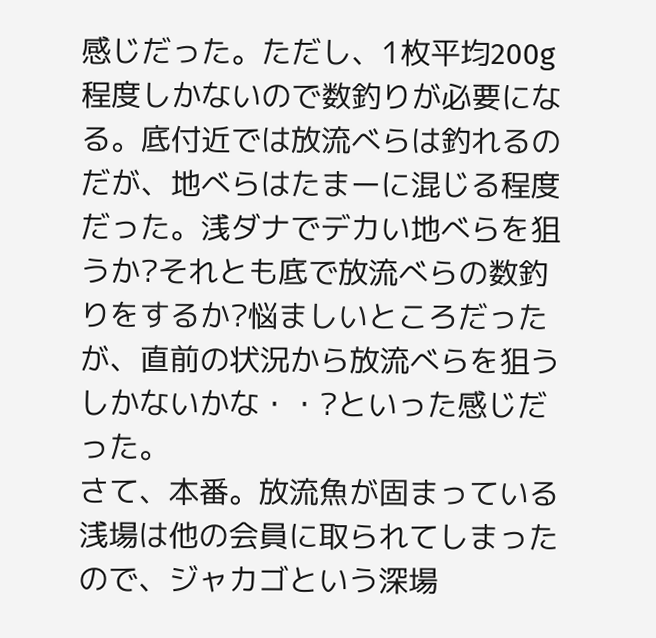感じだった。ただし、1枚平均200g程度しかないので数釣りが必要になる。底付近では放流べらは釣れるのだが、地べらはたまーに混じる程度だった。浅ダナでデカい地べらを狙うか?それとも底で放流べらの数釣りをするか?悩ましいところだったが、直前の状況から放流べらを狙うしかないかな・・?といった感じだった。
さて、本番。放流魚が固まっている浅場は他の会員に取られてしまったので、ジャカゴという深場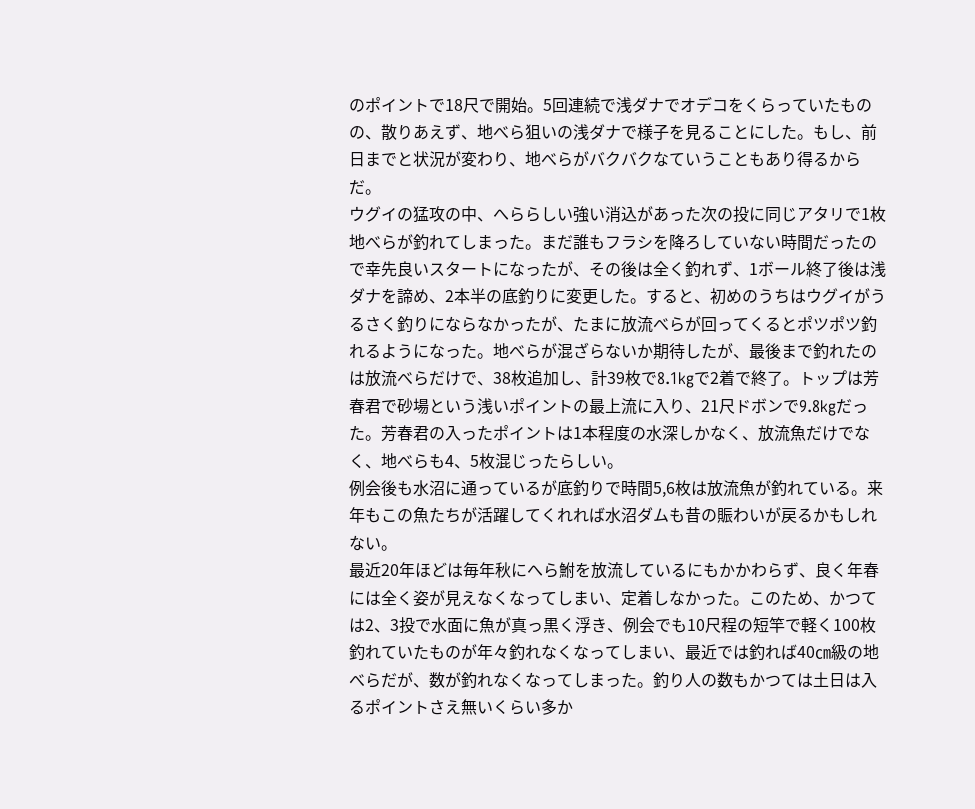のポイントで18尺で開始。5回連続で浅ダナでオデコをくらっていたものの、散りあえず、地べら狙いの浅ダナで様子を見ることにした。もし、前日までと状況が変わり、地べらがバクバクなていうこともあり得るからだ。
ウグイの猛攻の中、へららしい強い消込があった次の投に同じアタリで1枚地べらが釣れてしまった。まだ誰もフラシを降ろしていない時間だったので幸先良いスタートになったが、その後は全く釣れず、1ボール終了後は浅ダナを諦め、2本半の底釣りに変更した。すると、初めのうちはウグイがうるさく釣りにならなかったが、たまに放流べらが回ってくるとポツポツ釣れるようになった。地べらが混ざらないか期待したが、最後まで釣れたのは放流べらだけで、38枚追加し、計39枚で8.1kgで2着で終了。トップは芳春君で砂場という浅いポイントの最上流に入り、21尺ドボンで9.8kgだった。芳春君の入ったポイントは1本程度の水深しかなく、放流魚だけでなく、地べらも4、5枚混じったらしい。
例会後も水沼に通っているが底釣りで時間5,6枚は放流魚が釣れている。来年もこの魚たちが活躍してくれれば水沼ダムも昔の賑わいが戻るかもしれない。
最近20年ほどは毎年秋にへら鮒を放流しているにもかかわらず、良く年春には全く姿が見えなくなってしまい、定着しなかった。このため、かつては2、3投で水面に魚が真っ黒く浮き、例会でも10尺程の短竿で軽く100枚釣れていたものが年々釣れなくなってしまい、最近では釣れば40㎝級の地べらだが、数が釣れなくなってしまった。釣り人の数もかつては土日は入るポイントさえ無いくらい多か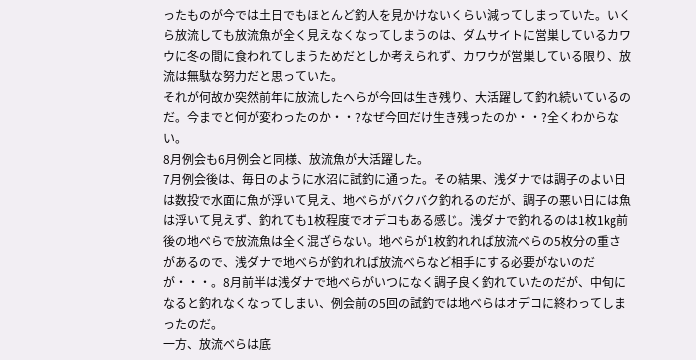ったものが今では土日でもほとんど釣人を見かけないくらい減ってしまっていた。いくら放流しても放流魚が全く見えなくなってしまうのは、ダムサイトに営巣しているカワウに冬の間に食われてしまうためだとしか考えられず、カワウが営巣している限り、放流は無駄な努力だと思っていた。
それが何故か突然前年に放流したへらが今回は生き残り、大活躍して釣れ続いているのだ。今までと何が変わったのか・・?なぜ今回だけ生き残ったのか・・?全くわからない。
8月例会も6月例会と同様、放流魚が大活躍した。
7月例会後は、毎日のように水沼に試釣に通った。その結果、浅ダナでは調子のよい日は数投で水面に魚が浮いて見え、地べらがバクバク釣れるのだが、調子の悪い日には魚は浮いて見えず、釣れても1枚程度でオデコもある感じ。浅ダナで釣れるのは1枚1㎏前後の地べらで放流魚は全く混ざらない。地べらが1枚釣れれば放流べらの5枚分の重さがあるので、浅ダナで地べらが釣れれば放流べらなど相手にする必要がないのだが・・・。8月前半は浅ダナで地べらがいつになく調子良く釣れていたのだが、中旬になると釣れなくなってしまい、例会前の5回の試釣では地べらはオデコに終わってしまったのだ。
一方、放流べらは底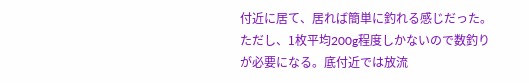付近に居て、居れば簡単に釣れる感じだった。ただし、1枚平均200g程度しかないので数釣りが必要になる。底付近では放流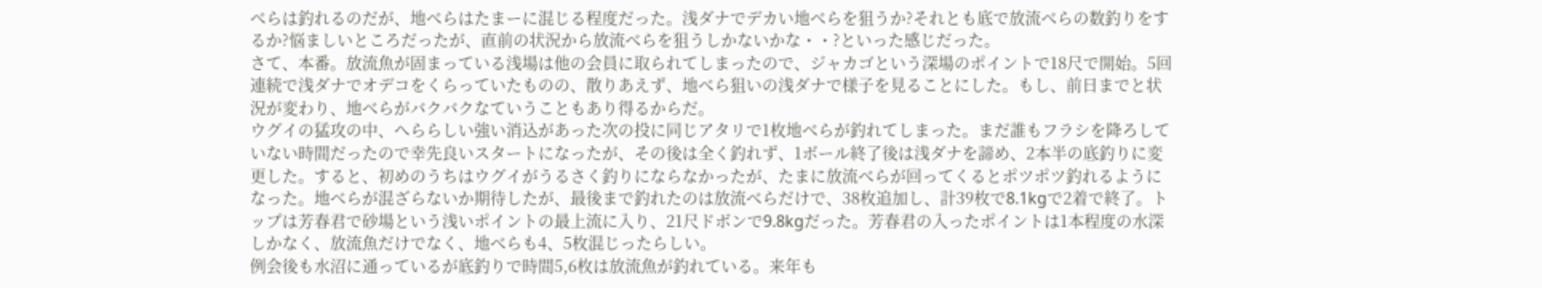べらは釣れるのだが、地べらはたまーに混じる程度だった。浅ダナでデカい地べらを狙うか?それとも底で放流べらの数釣りをするか?悩ましいところだったが、直前の状況から放流べらを狙うしかないかな・・?といった感じだった。
さて、本番。放流魚が固まっている浅場は他の会員に取られてしまったので、ジャカゴという深場のポイントで18尺で開始。5回連続で浅ダナでオデコをくらっていたものの、散りあえず、地べら狙いの浅ダナで様子を見ることにした。もし、前日までと状況が変わり、地べらがバクバクなていうこともあり得るからだ。
ウグイの猛攻の中、へららしい強い消込があった次の投に同じアタリで1枚地べらが釣れてしまった。まだ誰もフラシを降ろしていない時間だったので幸先良いスタートになったが、その後は全く釣れず、1ボール終了後は浅ダナを諦め、2本半の底釣りに変更した。すると、初めのうちはウグイがうるさく釣りにならなかったが、たまに放流べらが回ってくるとポツポツ釣れるようになった。地べらが混ざらないか期待したが、最後まで釣れたのは放流べらだけで、38枚追加し、計39枚で8.1kgで2着で終了。トップは芳春君で砂場という浅いポイントの最上流に入り、21尺ドボンで9.8kgだった。芳春君の入ったポイントは1本程度の水深しかなく、放流魚だけでなく、地べらも4、5枚混じったらしい。
例会後も水沼に通っているが底釣りで時間5,6枚は放流魚が釣れている。来年も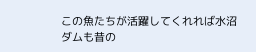この魚たちが活躍してくれれば水沼ダムも昔の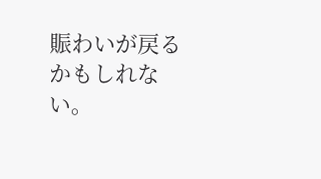賑わいが戻るかもしれない。